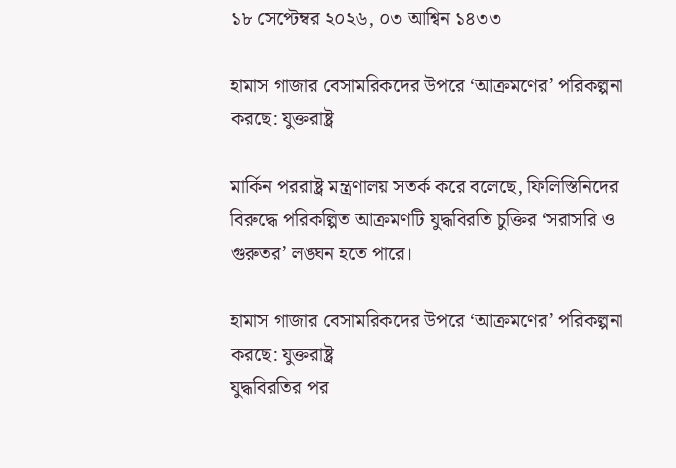১৮ সেপ্টেম্বর ২০২৬, ০৩ আশ্বিন ১৪৩৩

হামাস গাজার বেসামরিকদের উপরে ‘আক্রমণের’ পরিকল্পনা করছে: যুক্তরাষ্ট্র

মার্কিন পররাষ্ট্র মন্ত্রণালয় সতর্ক করে বলেছে, ফিলিস্তিনিদের বিরুদ্ধে পরিকল্পিত আক্রমণটি যুদ্ধবিরতি চুক্তির ‘সরাসরি ও গুরুতর’ লঙ্ঘন হতে পারে।

হামাস গাজার বেসামরিকদের উপরে ‘আক্রমণের’ পরিকল্পনা করছে: যুক্তরাষ্ট্র
যুদ্ধবিরতির পর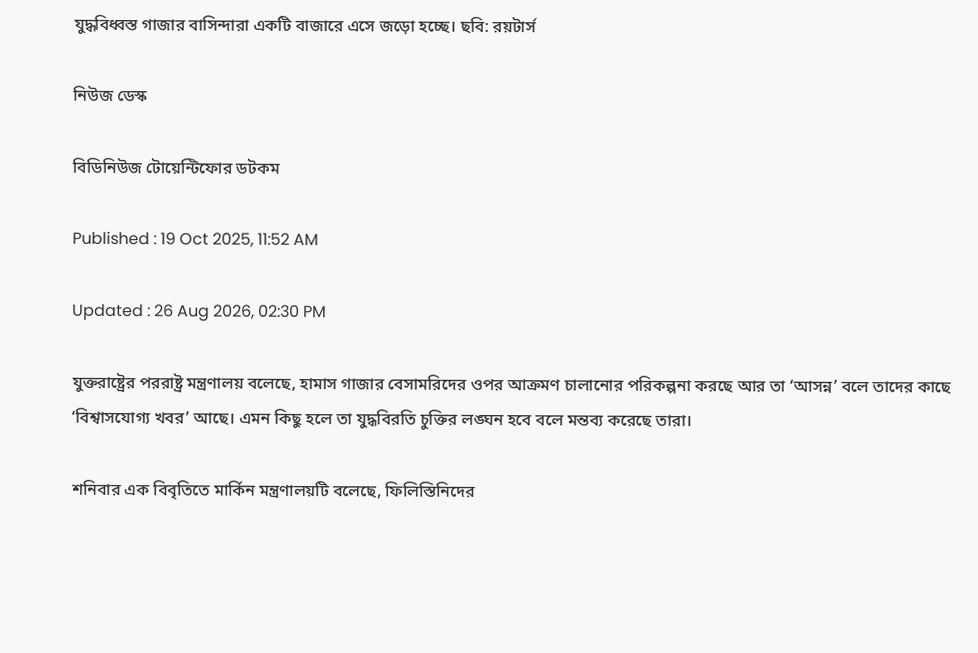যুদ্ধবিধ্বস্ত গাজার বাসিন্দারা একটি বাজারে এসে জড়ো হচ্ছে। ছবি: রয়টার্স

নিউজ ডেস্ক

বিডিনিউজ টোয়েন্টিফোর ডটকম

Published : 19 Oct 2025, 11:52 AM

Updated : 26 Aug 2026, 02:30 PM

যুক্তরাষ্ট্রের পররাষ্ট্র মন্ত্রণালয় বলেছে, হামাস গাজার বেসামরিদের ওপর আক্রমণ চালানোর পরিকল্পনা করছে আর তা ‘আসন্ন’ বলে তাদের কাছে ‘বিশ্বাসযোগ্য খবর’ আছে। এমন কিছু হলে তা যুদ্ধবিরতি চুক্তির লঙ্ঘন হবে বলে মন্তব্য করেছে তারা।

শনিবার এক বিবৃতিতে মার্কিন মন্ত্রণালয়টি বলেছে, ফিলিস্তিনিদের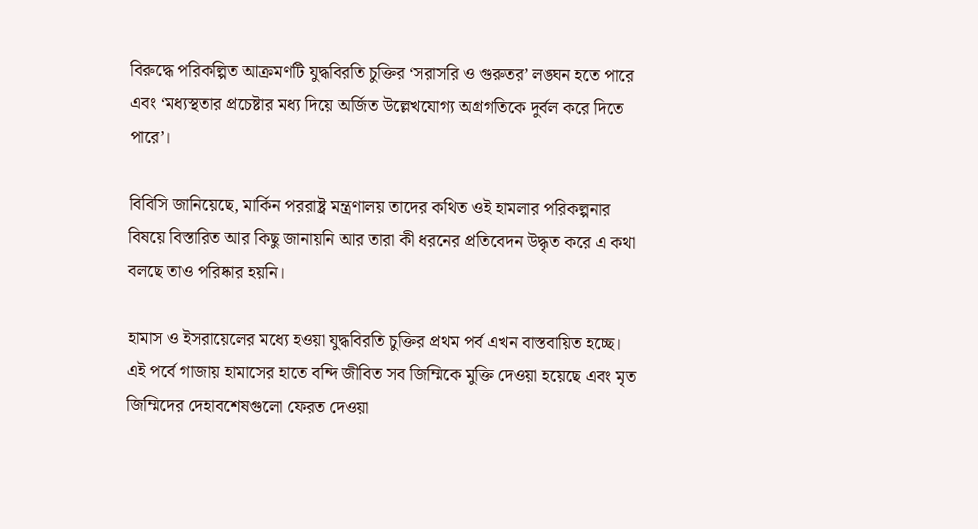বিরুদ্ধে পরিকল্পিত আক্রমণটি যুদ্ধবিরতি চুক্তির ‘সরাসরি ও গুরুতর’ লঙ্ঘন হতে পারে এবং ‘মধ্যস্থতার প্রচেষ্টার মধ্য দিয়ে অর্জিত উল্লেখযোগ্য অগ্রগতিকে দুর্বল করে দিতে পারে’।

বিবিসি জানিয়েছে, মার্কিন পররাষ্ট্র মন্ত্রণালয় তাদের কথিত ওই হামলার পরিকল্পনার বিষয়ে বিস্তারিত আর কিছু জানায়নি আর তারা কী ধরনের প্রতিবেদন উদ্ধৃত করে এ কথা বলছে তাও পরিষ্কার হয়নি।

হামাস ও ইসরায়েলের মধ্যে হওয়া যুদ্ধবিরতি চুক্তির প্রথম পর্ব এখন বাস্তবায়িত হচ্ছে। এই পর্বে গাজায় হামাসের হাতে বন্দি জীবিত সব জিম্মিকে মুক্তি দেওয়া হয়েছে এবং মৃত জিম্মিদের দেহাবশেষগুলো ফেরত দেওয়া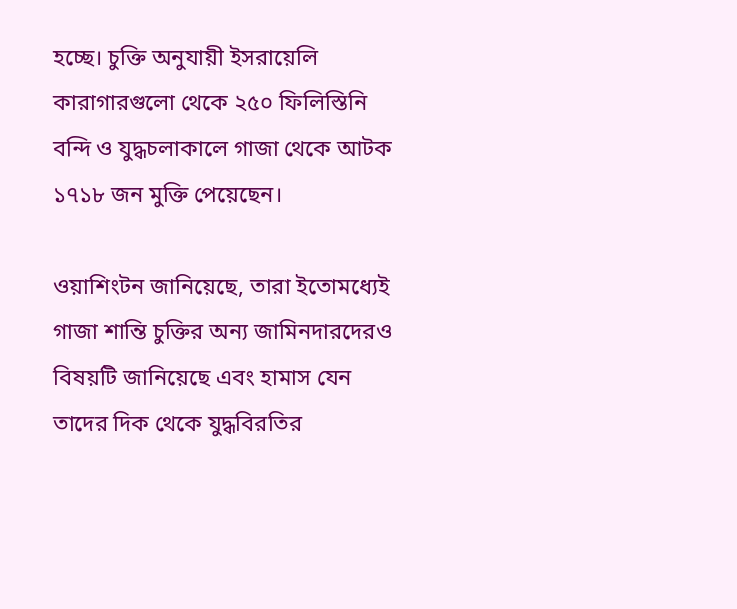হচ্ছে। চুক্তি অনুযায়ী ইসরায়েলি কারাগারগুলো থেকে ২৫০ ফিলিস্তিনি বন্দি ও যুদ্ধচলাকালে গাজা থেকে আটক ১৭১৮ জন মুক্তি পেয়েছেন।

ওয়াশিংটন জানিয়েছে, তারা ইতোমধ্যেই গাজা শান্তি চুক্তির অন্য জামিনদারদেরও বিষয়টি জানিয়েছে এবং হামাস যেন তাদের দিক থেকে যুদ্ধবিরতির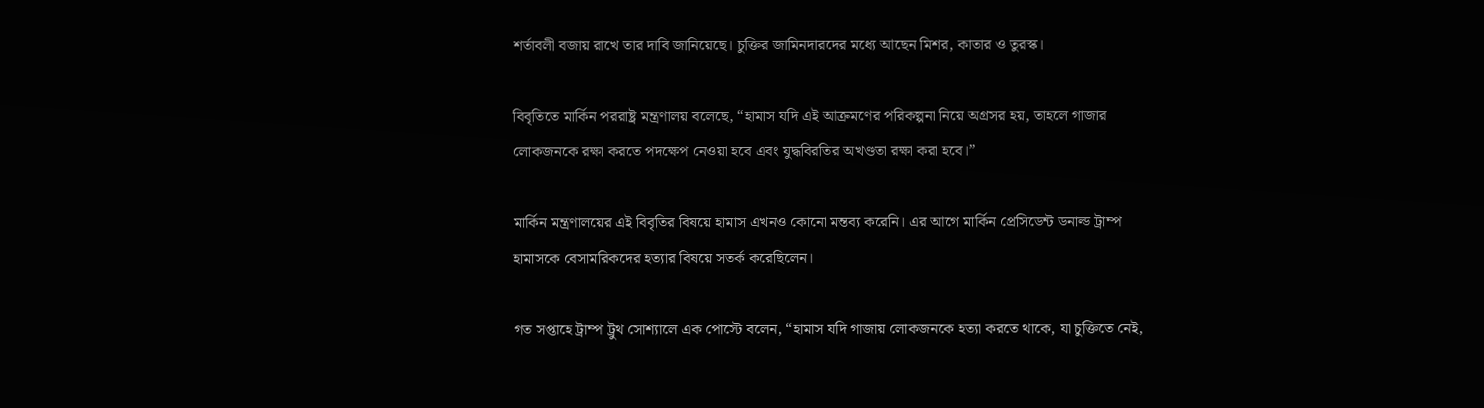শর্তাবলী বজায় রাখে তার দাবি জানিয়েছে। চুক্তির জামিনদারদের মধ্যে আছেন মিশর, কাতার ও তুরস্ক।

বিবৃতিতে মার্কিন পররাষ্ট্র মন্ত্রণালয় বলেছে, “হামাস যদি এই আক্রমণের পরিকল্পনা নিয়ে অগ্রসর হয়, তাহলে গাজার লোকজনকে রক্ষা করতে পদক্ষেপ নেওয়া হবে এবং যুদ্ধবিরতির অখণ্ডতা রক্ষা করা হবে।”

মার্কিন মন্ত্রণালয়ের এই বিবৃতির বিষয়ে হামাস এখনও কোনো মন্তব্য করেনি। এর আগে মার্কিন প্রেসিডেন্ট ডনাল্ড ট্রাম্প হামাসকে বেসামরিকদের হত্যার বিষয়ে সতর্ক করেছিলেন।

গত সপ্তাহে ট্রাম্প ট্রুথ সোশ্যালে এক পোস্টে বলেন, “হামাস যদি গাজায় লোকজনকে হত্যা করতে থাকে, যা চুক্তিতে নেই,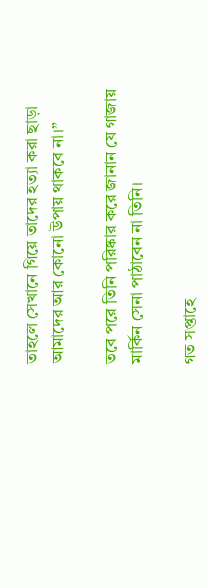তাহলে সেখানে গিয়ে তাদের হত্যা করা ছাড়া আমাদের আর কোনো উপায় থাকবে না।”

তবে পরে তিনি পরিষ্কার করে জানান যে গাজায় মার্কিন সেনা পাঠাবেন না তিনি।

গত সপ্তাহে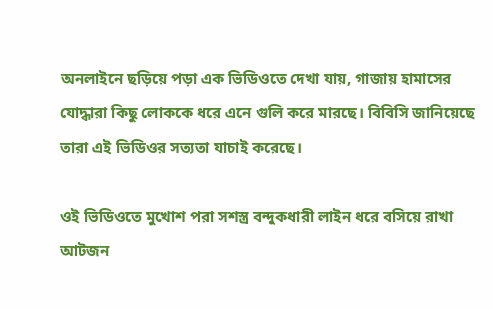অনলাইনে ছড়িয়ে পড়া এক ভিডিওতে দেখা যায়, গাজায় হামাসের যোদ্ধারা কিছু লোককে ধরে এনে গুলি করে মারছে। বিবিসি জানিয়েছে তারা এই ভিডিওর সত্যতা যাচাই করেছে।

ওই ভিডিওতে মুখোশ পরা সশস্ত্র বন্দুকধারী লাইন ধরে বসিয়ে রাখা আটজন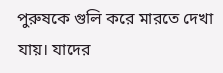পুরুষকে গুলি করে মারতে দেখা যায়। যাদের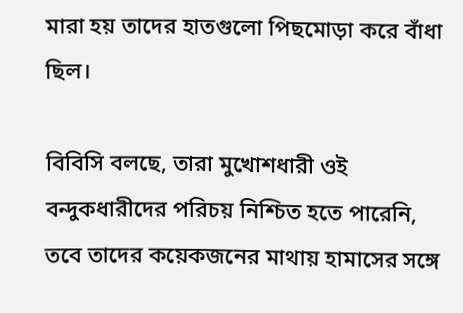মারা হয় তাদের হাতগুলো পিছমোড়া করে বাঁধা ছিল।

বিবিসি বলছে, তারা মুখোশধারী ওই বন্দুকধারীদের পরিচয় নিশ্চিত হতে পারেনি, তবে তাদের কয়েকজনের মাথায় হামাসের সঙ্গে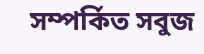সম্পর্কিত সবুজ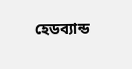হেডব্যান্ড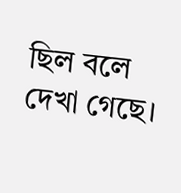ছিল বলে দেখা গেছে।